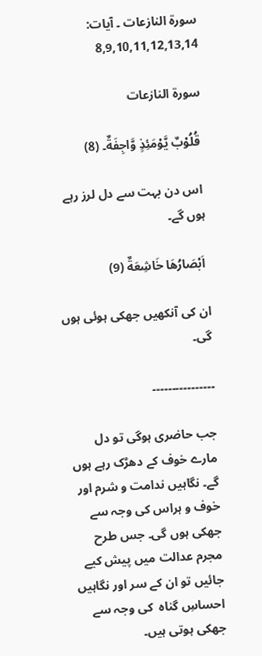سورۃ النازعات ۔ آیات: 8,9,10,11,12,13,14

سورۃ النازعات

 قُلُوْبٌ يَّوْمَئِذٍ وَّاجِفَةٌ۔ (8)

 اس دن بہت سے دل لرز رہے ہوں گے۔

 اَبْصَارُهَا خَاشِعَةٌ (9)

ان کی آنکھیں جھکی ہوئی ہوں گی۔

۔۔۔۔۔۔۔۔۔۔۔۔۔۔۔۔

جب حاضری ہوگی تو دل مارے خوف کے دھڑک رہے ہوں گے۔ نگاہیں ندامت و شرم اور خوف و ہراس کی وجہ سے جھکی ہوں گی۔ جس طرح مجرم عدالت میں پیش کیے جائیں تو ان کے سر اور نگاہیں احساسِ گناہ  کی وجہ سے جھکی ہوتی ہیں۔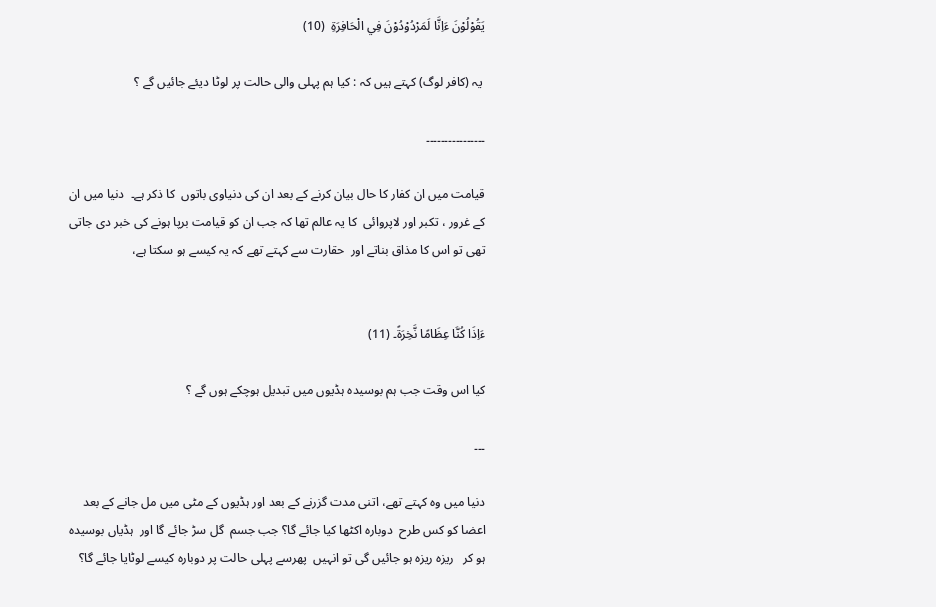يَقُوْلُوْنَ ءَاِنَّا لَمَرْدُوْدُوْنَ فِي الْحَافِرَةِ  (10)

 یہ (کافر لوگ) کہتے ہیں کہ : کیا ہم پہلی والی حالت پر لوٹا دیئے جائیں گے ؟

۔۔۔۔۔۔۔۔۔۔۔۔۔۔۔۔

قیامت میں ان کفار کا حال بیان کرنے کے بعد ان کی دنیاوی باتوں  کا ذکر ہے۔  دنیا میں ان  کے غرور ، تکبر اور لاپروائی  کا یہ عالم تھا کہ جب ان کو قیامت برپا ہونے کی خبر دی جاتی تھی تو اس کا مذاق بناتے اور  حقارت سے کہتے تھے کہ یہ کیسے ہو سکتا ہے،


ءَاِذَا كُنَّا عِظَامًا نَّخِرَةً۔ (11)

کیا اس وقت جب ہم بوسیدہ ہڈیوں میں تبدیل ہوچکے ہوں گے ؟

۔۔۔

دنیا میں وہ کہتے تھے، اتنی مدت گزرنے کے بعد اور ہڈیوں کے مٹی میں مل جانے کے بعد اعضا کو کس طرح  دوبارہ اکٹھا کیا جائے گا؟ جب جسم  گل سڑ جائے گا اور  ہڈیاں بوسیدہ ہو کر   ریزہ ریزہ ہو جائیں گی تو انہیں  پھرسے پہلی حالت پر دوبارہ کیسے لوٹایا جائے گا؟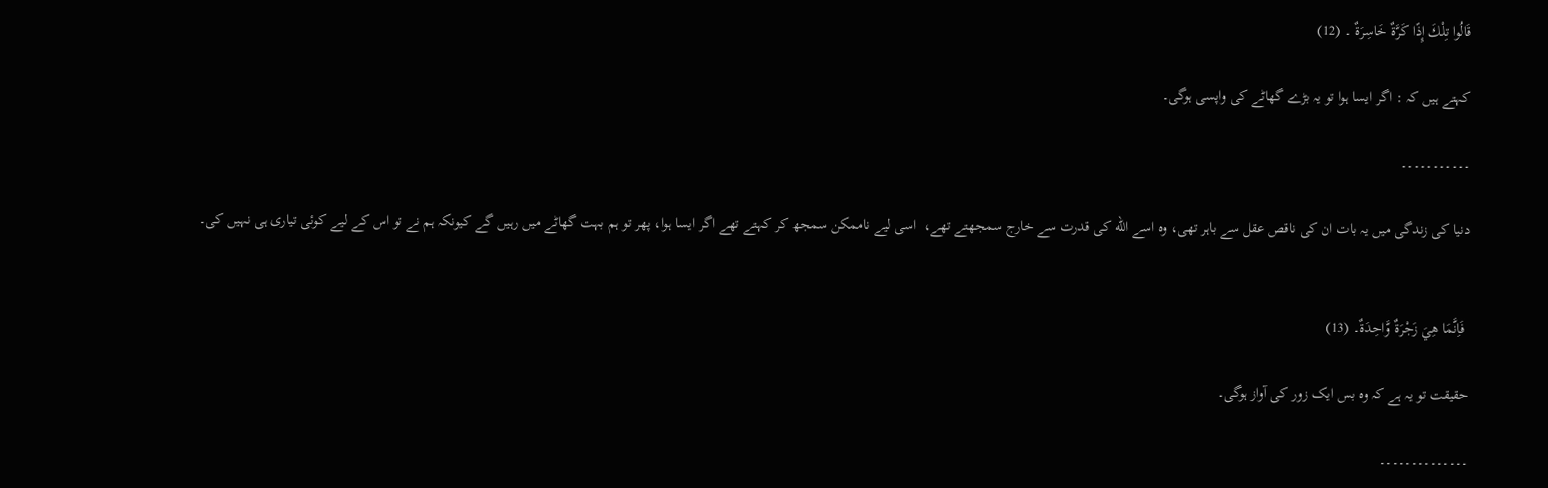قَالُوا تِلْكَ إِذًا كَرَّةٌ خَاسِرَةٌ ۔ (12)

کہتے ہیں کہ : اگر ایسا ہوا تو یہ بڑے گھاٹے کی واپسی ہوگی۔

۔۔۔۔۔۔۔۔۔۔۔

دنیا کی زندگی میں یہ بات ان کی ناقص عقل سے باہر تھی، وہ اسے الله کی قدرت سے خارج سمجھتے تھے،  اسی لیے ناممکن سمجھ کر کہتے تھے اگر ایسا ہوا، پھر تو ہم بہت گھاٹے میں رہیں گے کیونکہ ہم نے تو اس کے لیے کوئی تیاری ہی نہیں کی۔


 فَاِنَّمَا ھِيَ زَجْرَةٌ وَّاحِدَةٌ۔ (13)

حقیقت تو یہ ہے کہ وہ بس ایک زور کی آواز ہوگی۔

۔۔۔۔۔۔۔۔۔۔۔۔۔۔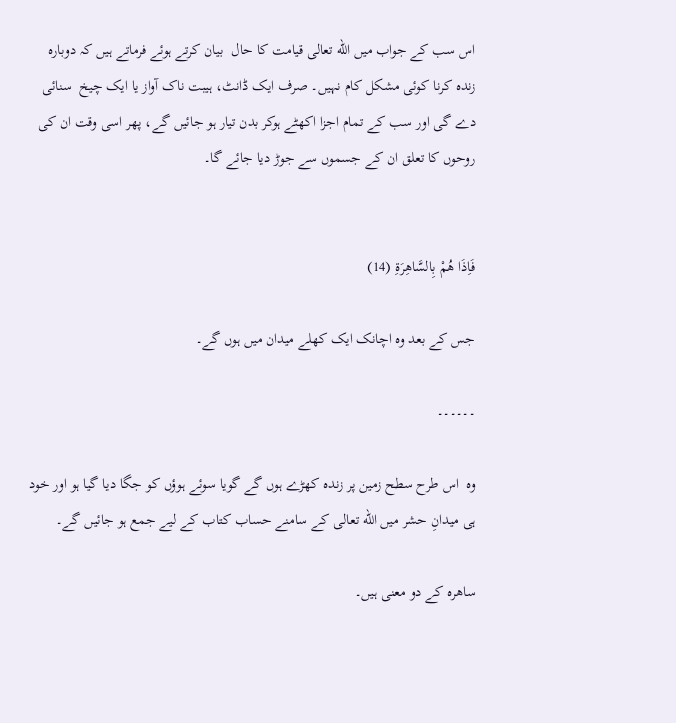اس سب کے جواب میں الله تعالی قیامت کا حال  بیان کرتے ہوئے فرماتے ہیں کہ دوبارہ زندہ کرنا کوئی مشکل کام نہیں۔ صرف ایک ڈانٹ، ہیبت ناک آواز یا ایک چیخ  سنائی دے گی اور سب کے تمام اجزا اکھٹے ہوکر بدن تیار ہو جائیں گے، پھر اسی وقت ان کی روحوں کا تعلق ان کے جسموں سے جوڑ دیا جائے گا۔


فَاِذَا هُمْ بِالسَّاهِرَةِ (14)

جس کے بعد وہ اچانک ایک کھلے میدان میں ہوں گے۔

۔۔۔۔۔۔

وہ  اس طرح سطح زمین پر زندہ کھڑے ہوں گے گویا سوئے ہوؤں کو جگا دیا گیا ہو اور خود ہی میدانِ حشر میں الله تعالی کے سامنے حساب کتاب کے لیے جمع ہو جائیں گے۔

ساھرہ کے دو معنی ہیں۔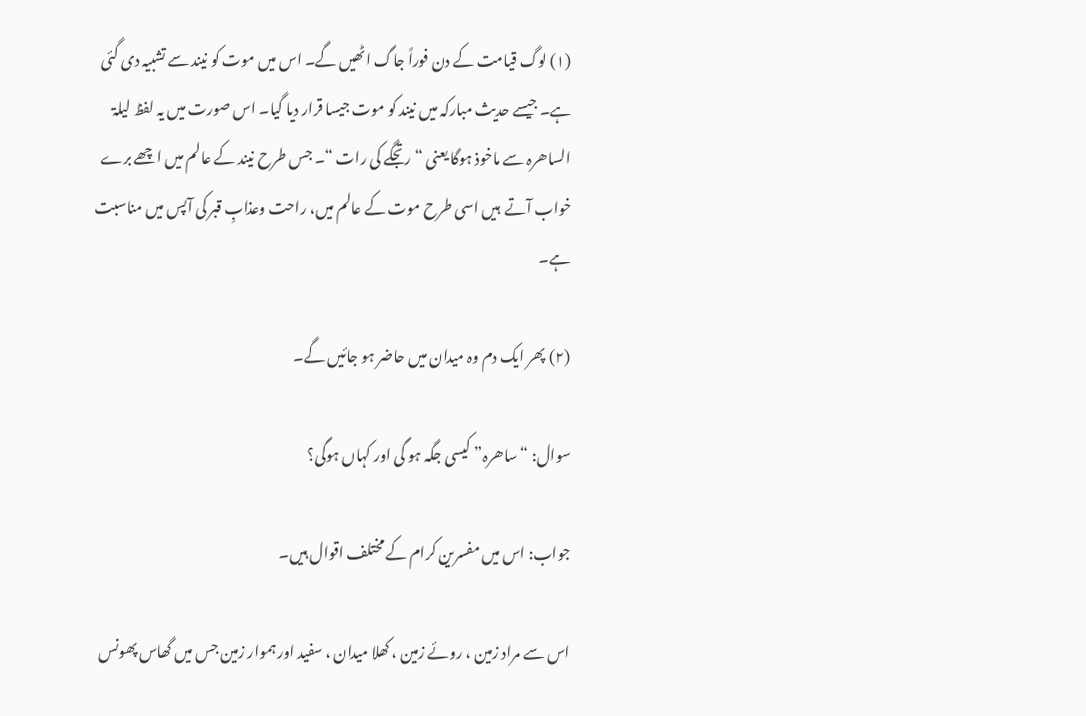(۱) لوگ قیامت کے دن فوراً جاگ اٹھیں گے۔ اس میں موت کو نیند سے تشبیہ دی گئی ہے۔ جیسے حدیث مبارکہ میں نیند کو موت جیسا قرار دیا گیا۔ اس صورت میں یہ لفظ لیلۃ الساھرہ سے ماخوذ ہوگا یعنی “رتجگے کی رات “۔ جس طرح نیند کے عالم میں اچھے برے خواب آتے  ہیں اسی طرح موت کے عالم میں، راحت وعذابِ قبر کی آپس میں مناسبت ہے۔

(۲) پھر ایک دم وہ میدان میں حاضر ہو جائیں گے۔

سوال: “ ساھرہ” کیسی جگہ ہو گی اور کہاں ہوگی؟

جواب: اس میں مفسرین کرام کے مختلف اقوال ہیں۔

اس سے مراد زمین ، روئے زمین ، کھلا میدان ، سفید اور ہموار زمین جس میں گھاس پھونس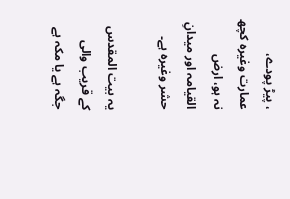، پیڑ پودے، عمارت وغیرہ کچھ نہ ہو، ارض القیامہ اور میدانِ حشر وغیرہ ہے۔

یہ بیت المقدس کے قریب والی جگہ ہے یا مکہ ہے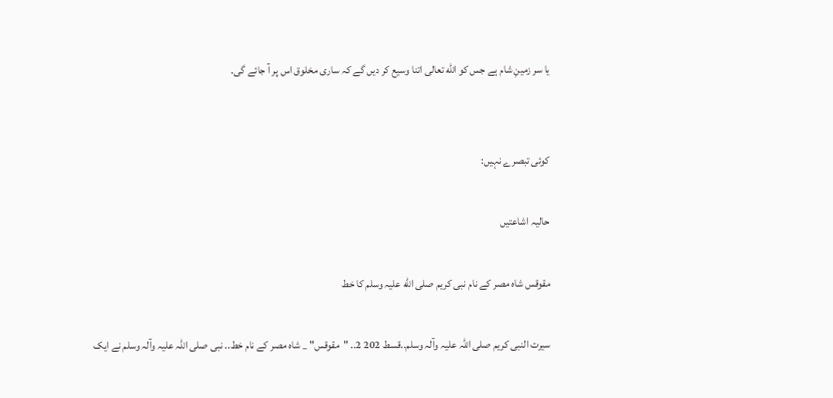یا سر زمینِ شام ہے جس کو الله تعالی اتنا وسیع کر دیں گے کہ ساری مخلوق اس پر آ جائے گی۔


کوئی تبصرے نہیں:

حالیہ اشاعتیں

مقوقس شاہ مصر کے نام نبی کریم صلی الله علیہ وسلم کا خط

سیرت النبی کریم صلی اللہ علیہ وآلہ وسلم..قسط 202 2.. "مقوقس" _ شاہ مصر کے نام خط.. نبی صلی اللہ علیہ وآلہ وسلم نے ایک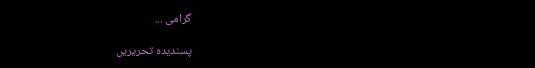گرامی ...

پسندیدہ تحریریں